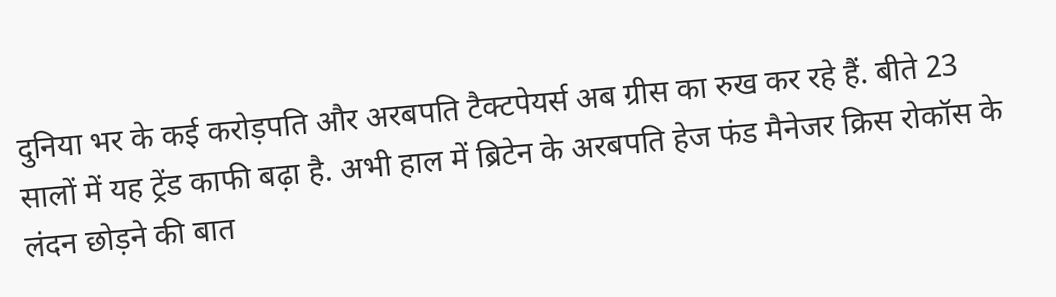दुनिया भर के कई करोड़पति और अरबपति टैक्टपेयर्स अब ग्रीस का रुख कर रहे हैं. बीते 23 सालों में यह ट्रेंड काफी बढ़ा है. अभी हाल में ब्रिटेन के अरबपति हेज फंड मैनेजर क्रिस रोकॉस के लंदन छोड़ने की बात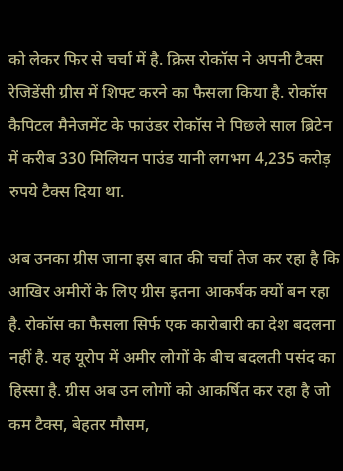को लेकर फिर से चर्चा में है. क्रिस रोकॉस ने अपनी टैक्स रेजिडेंसी ग्रीस में शिफ्ट करने का फैसला किया है. रोकॉस कैपिटल मैनेजमेंट के फाउंडर रोकॉस ने पिछले साल ब्रिटेन में करीब 330 मिलियन पाउंड यानी लगभग 4,235 करोड़ रुपये टैक्स दिया था.

अब उनका ग्रीस जाना इस बात की चर्चा तेज कर रहा है कि आखिर अमीरों के लिए ग्रीस इतना आकर्षक क्यों बन रहा है. रोकॉस का फैसला सिर्फ एक कारोबारी का देश बदलना नहीं है. यह यूरोप में अमीर लोगों के बीच बदलती पसंद का हिस्सा है. ग्रीस अब उन लोगों को आकर्षित कर रहा है जो कम टैक्स, बेहतर मौसम,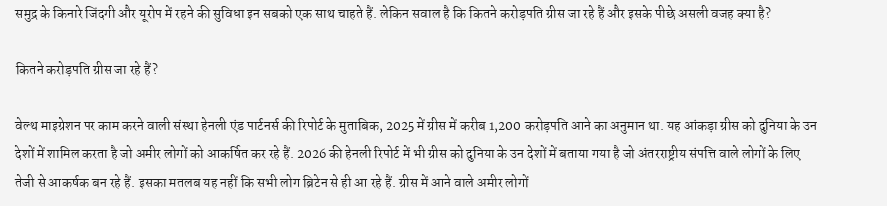समुद्र के किनारे जिंदगी और यूरोप में रहने की सुविधा इन सबको एक साथ चाहते हैं. लेकिन सवाल है कि कितने करोड़पति ग्रीस जा रहे हैं और इसके पीछे असली वजह क्या है?

कितने करोड़पति ग्रीस जा रहे हैं?

वेल्थ माइग्रेशन पर काम करने वाली संस्था हेनली एंड पार्टनर्स की रिपोर्ट के मुताबिक, 2025 में ग्रीस में करीब 1,200 करोड़पति आने का अनुमान था. यह आंकड़ा ग्रीस को दुनिया के उन देशों में शामिल करता है जो अमीर लोगों को आकर्षित कर रहे हैं. 2026 की हेनली रिपोर्ट में भी ग्रीस को दुनिया के उन देशों में बताया गया है जो अंतरराष्ट्रीय संपत्ति वाले लोगों के लिए तेजी से आकर्षक बन रहे हैं. इसका मतलब यह नहीं कि सभी लोग ब्रिटेन से ही आ रहे हैं. ग्रीस में आने वाले अमीर लोगों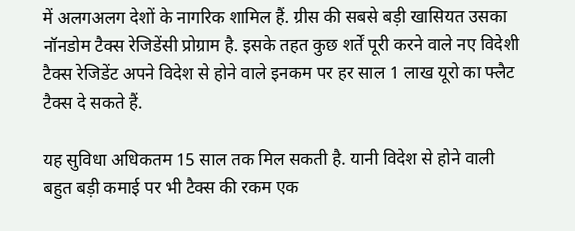में अलगअलग देशों के नागरिक शामिल हैं. ग्रीस की सबसे बड़ी खासियत उसका नॉनडोम टैक्स रेजिडेंसी प्रोग्राम है. इसके तहत कुछ शर्तें पूरी करने वाले नए विदेशी टैक्स रेजिडेंट अपने विदेश से होने वाले इनकम पर हर साल 1 लाख यूरो का फ्लैट टैक्स दे सकते हैं.

यह सुविधा अधिकतम 15 साल तक मिल सकती है. यानी विदेश से होने वाली बहुत बड़ी कमाई पर भी टैक्स की रकम एक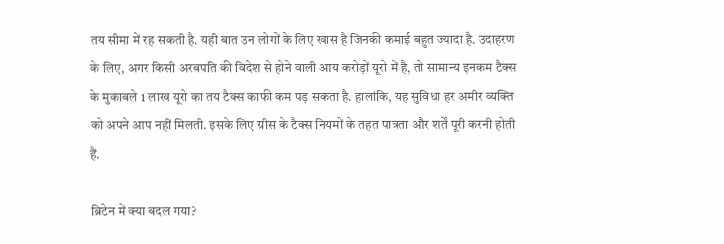तय सीमा में रह सकती है. यही बात उन लोगों के लिए खास है जिनकी कमाई बहुत ज्यादा है. उदाहरण के लिए, अगर किसी अरबपति की विदेश से होने वाली आय करोड़ों यूरो में है, तो सामान्य इनकम टैक्स के मुकाबले 1 लाख यूरो का तय टैक्स काफी कम पड़ सकता है. हालांकि, यह सुविधा हर अमीर व्यक्ति को अपने आप नहीं मिलती. इसके लिए ग्रीस के टैक्स नियमों के तहत पात्रता और शर्तें पूरी करनी होती हैं.

ब्रिटेन में क्या बदल गया?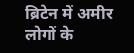ब्रिटेन में अमीर लोगों के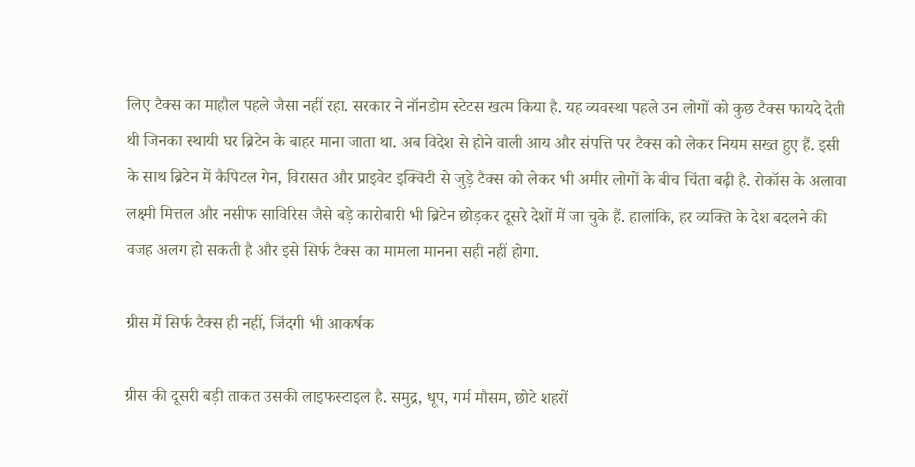लिए टैक्स का माहौल पहले जैसा नहीं रहा. सरकार ने नॉनडोम स्टेटस खत्म किया है. यह व्यवस्था पहले उन लोगों को कुछ टैक्स फायदे देती थी जिनका स्थायी घर ब्रिटेन के बाहर माना जाता था. अब विदेश से होने वाली आय और संपत्ति पर टैक्स को लेकर नियम सख्त हुए हैं. इसी के साथ ब्रिटेन में कैपिटल गेन, विरासत और प्राइवेट इक्विटी से जुड़े टैक्स को लेकर भी अमीर लोगों के बीच चिंता बढ़ी है. रोकॉस के अलावा लक्ष्मी मित्तल और नसीफ साविरिस जैसे बड़े कारोबारी भी ब्रिटेन छोड़कर दूसरे देशों में जा चुके हैं. हालांकि, हर व्यक्ति के देश बदलने की वजह अलग हो सकती है और इसे सिर्फ टैक्स का मामला मानना सही नहीं होगा.

ग्रीस में सिर्फ टैक्स ही नहीं, जिंदगी भी आकर्षक

ग्रीस की दूसरी बड़ी ताकत उसकी लाइफस्टाइल है. समुद्र, धूप, गर्म मौसम, छोटे शहरों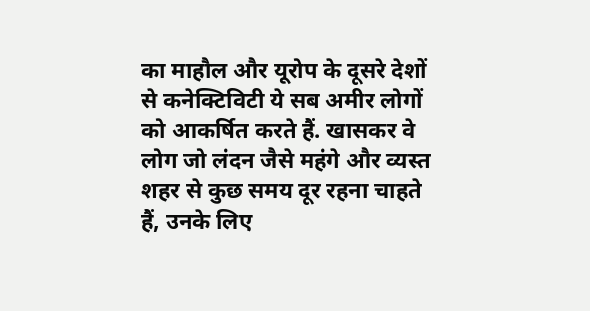का माहौल और यूरोप के दूसरे देशों से कनेक्टिविटी ये सब अमीर लोगों को आकर्षित करते हैं. खासकर वे लोग जो लंदन जैसे महंगे और व्यस्त शहर से कुछ समय दूर रहना चाहते हैं, उनके लिए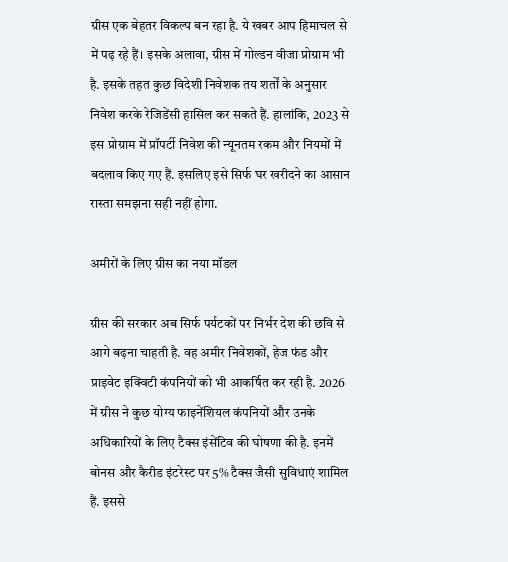ग्रीस एक बेहतर विकल्प बन रहा है. ये खबर आप हिमाचल से में पढ़ रहे हैं। इसके अलावा, ग्रीस में गोल्डन वीजा प्रोग्राम भी है. इसके तहत कुछ विदेशी निवेशक तय शर्तों के अनुसार निवेश करके रेजिडेंसी हासिल कर सकते हैं. हालांकि, 2023 से इस प्रोग्राम में प्रॉपर्टी निवेश की न्यूनतम रकम और नियमों में बदलाव किए गए हैं. इसलिए इसे सिर्फ घर खरीदने का आसान रास्ता समझना सही नहीं होगा.

अमीरों के लिए ग्रीस का नया मॉडल

ग्रीस की सरकार अब सिर्फ पर्यटकों पर निर्भर देश की छवि से आगे बढ़ना चाहती है. वह अमीर निवेशकों, हेज फंड और प्राइवेट इक्विटी कंपनियों को भी आकर्षित कर रही है. 2026 में ग्रीस ने कुछ योग्य फाइनेंशियल कंपनियों और उनके अधिकारियों के लिए टैक्स इंसेंटिव की घोषणा की है. इनमें बोनस और कैरीड इंटरेस्ट पर 5% टैक्स जैसी सुविधाएं शामिल हैं. इससे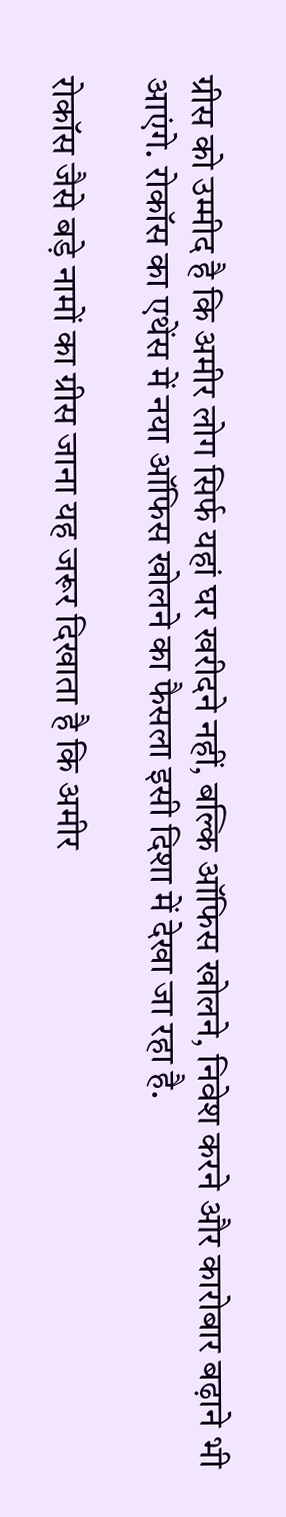ग्रीस को उम्मीद है कि अमीर लोग सिर्फ यहां घर खरीदने नहीं, बल्कि ऑफिस खोलने, निवेश करने और कारोबार बढ़ाने भी आएंगे. रोकॉस का एथेंस में नया ऑफिस खोलने का फैसला इसी दिशा में देखा जा रहा है.

रोकॉस जैसे बड़े नामों का ग्रीस जाना यह जरूर दिखाता है कि अमीर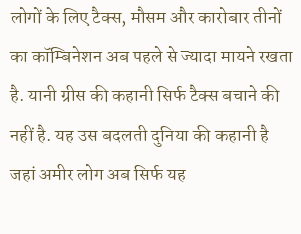लोगों के लिए टैक्स, मौसम और कारोबार तीनों का कॉम्बिनेशन अब पहले से ज्यादा मायने रखता है. यानी ग्रीस की कहानी सिर्फ टैक्स बचाने की नहीं है. यह उस बदलती दुनिया की कहानी है जहां अमीर लोग अब सिर्फ यह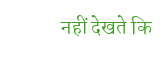नहीं देखते कि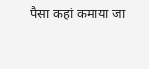पैसा कहां कमाया जा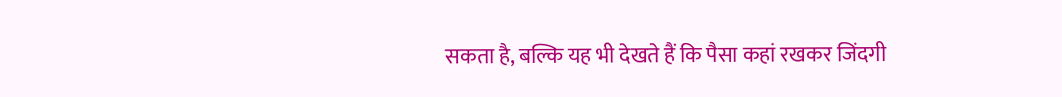सकता है, बल्कि यह भी देखते हैं कि पैसा कहां रखकर जिंदगी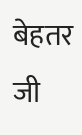बेहतर जी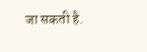जा सकती है.